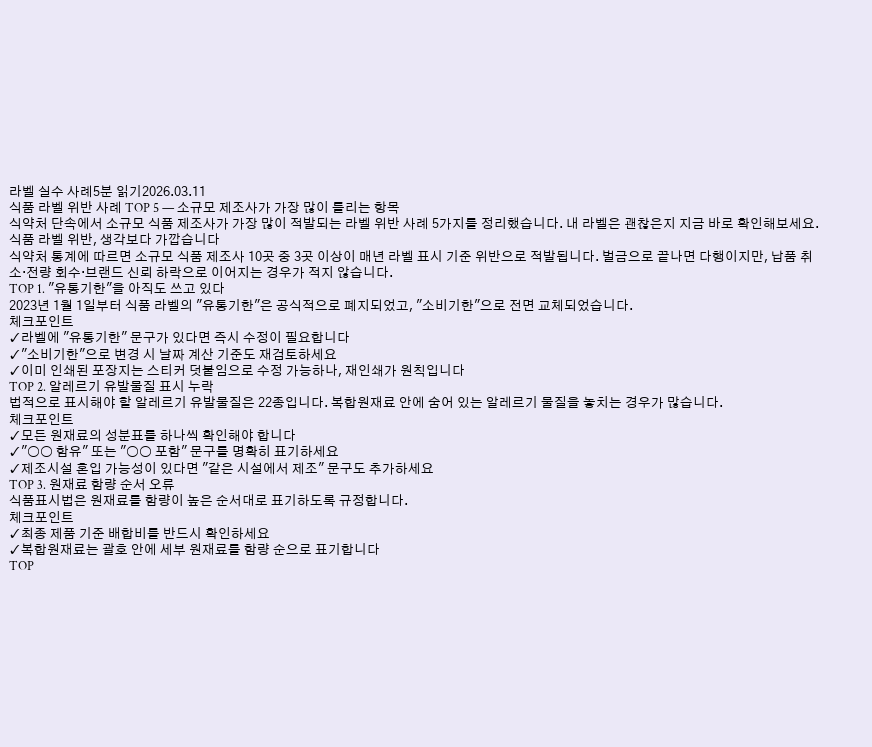라벨 실수 사례5분 읽기2026.03.11
식품 라벨 위반 사례 TOP 5 — 소규모 제조사가 가장 많이 틀리는 항목
식약처 단속에서 소규모 식품 제조사가 가장 많이 적발되는 라벨 위반 사례 5가지를 정리했습니다. 내 라벨은 괜찮은지 지금 바로 확인해보세요.
식품 라벨 위반, 생각보다 가깝습니다
식약처 통계에 따르면 소규모 식품 제조사 10곳 중 3곳 이상이 매년 라벨 표시 기준 위반으로 적발됩니다. 벌금으로 끝나면 다행이지만, 납품 취소·전량 회수·브랜드 신뢰 하락으로 이어지는 경우가 적지 않습니다.
TOP 1. "유통기한"을 아직도 쓰고 있다
2023년 1월 1일부터 식품 라벨의 "유통기한"은 공식적으로 폐지되었고, "소비기한"으로 전면 교체되었습니다.
체크포인트
✓라벨에 "유통기한" 문구가 있다면 즉시 수정이 필요합니다
✓"소비기한"으로 변경 시 날짜 계산 기준도 재검토하세요
✓이미 인쇄된 포장지는 스티커 덧붙임으로 수정 가능하나, 재인쇄가 원칙입니다
TOP 2. 알레르기 유발물질 표시 누락
법적으로 표시해야 할 알레르기 유발물질은 22종입니다. 복합원재료 안에 숨어 있는 알레르기 물질을 놓치는 경우가 많습니다.
체크포인트
✓모든 원재료의 성분표를 하나씩 확인해야 합니다
✓"○○ 함유" 또는 "○○ 포함" 문구를 명확히 표기하세요
✓제조시설 혼입 가능성이 있다면 "같은 시설에서 제조" 문구도 추가하세요
TOP 3. 원재료 함량 순서 오류
식품표시법은 원재료를 함량이 높은 순서대로 표기하도록 규정합니다.
체크포인트
✓최종 제품 기준 배합비를 반드시 확인하세요
✓복합원재료는 괄호 안에 세부 원재료를 함량 순으로 표기합니다
TOP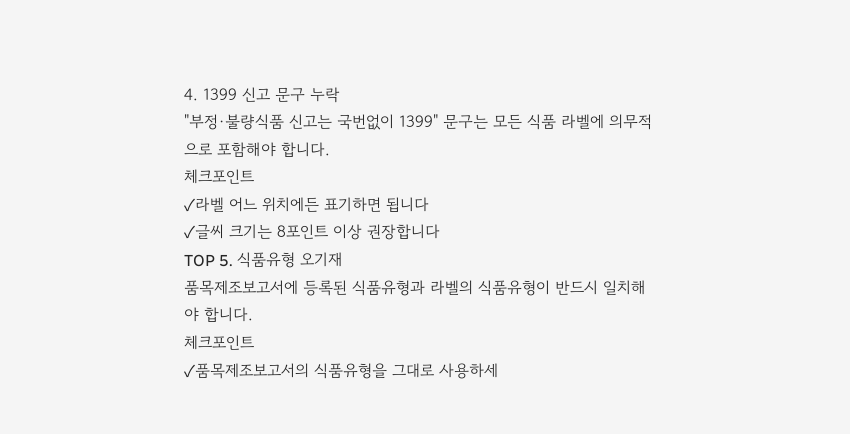4. 1399 신고 문구 누락
"부정·불량식품 신고는 국번없이 1399" 문구는 모든 식품 라벨에 의무적으로 포함해야 합니다.
체크포인트
✓라벨 어느 위치에든 표기하면 됩니다
✓글씨 크기는 8포인트 이상 권장합니다
TOP 5. 식품유형 오기재
품목제조보고서에 등록된 식품유형과 라벨의 식품유형이 반드시 일치해야 합니다.
체크포인트
✓품목제조보고서의 식품유형을 그대로 사용하세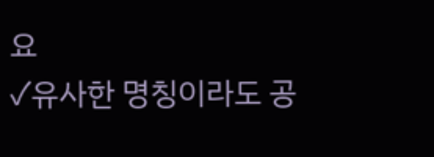요
✓유사한 명칭이라도 공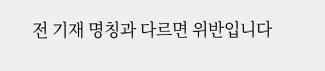전 기재 명칭과 다르면 위반입니다